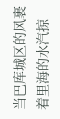当巴库城区的风裹着里海的水汽掠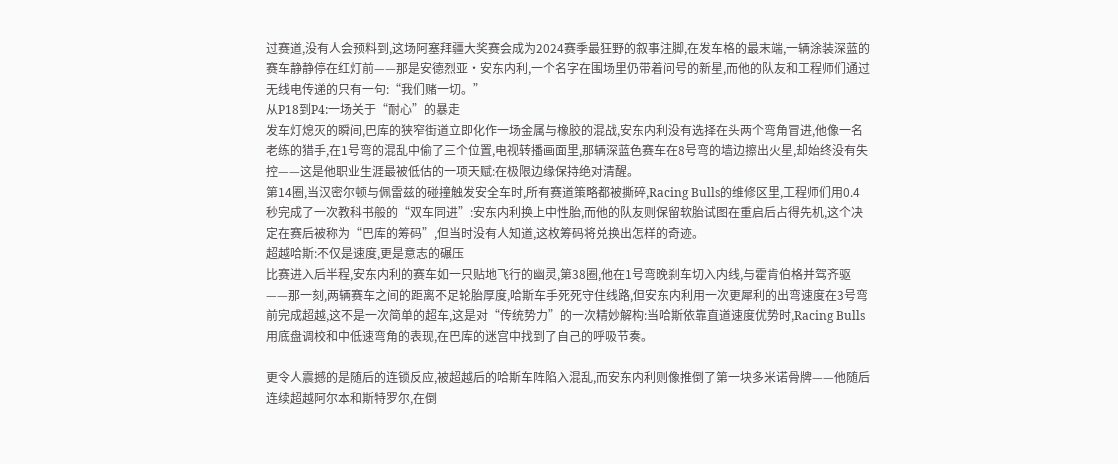过赛道,没有人会预料到,这场阿塞拜疆大奖赛会成为2024赛季最狂野的叙事注脚,在发车格的最末端,一辆涂装深蓝的赛车静静停在红灯前——那是安德烈亚·安东内利,一个名字在围场里仍带着问号的新星,而他的队友和工程师们通过无线电传递的只有一句:“我们赌一切。”
从P18到P4:一场关于“耐心”的暴走
发车灯熄灭的瞬间,巴库的狭窄街道立即化作一场金属与橡胶的混战,安东内利没有选择在头两个弯角冒进,他像一名老练的猎手,在1号弯的混乱中偷了三个位置,电视转播画面里,那辆深蓝色赛车在8号弯的墙边擦出火星,却始终没有失控——这是他职业生涯最被低估的一项天赋:在极限边缘保持绝对清醒。
第14圈,当汉密尔顿与佩雷兹的碰撞触发安全车时,所有赛道策略都被撕碎,Racing Bulls的维修区里,工程师们用0.4秒完成了一次教科书般的“双车同进”:安东内利换上中性胎,而他的队友则保留软胎试图在重启后占得先机,这个决定在赛后被称为“巴库的筹码”,但当时没有人知道,这枚筹码将兑换出怎样的奇迹。
超越哈斯:不仅是速度,更是意志的碾压
比赛进入后半程,安东内利的赛车如一只贴地飞行的幽灵,第38圈,他在1号弯晚刹车切入内线,与霍肯伯格并驾齐驱——那一刻,两辆赛车之间的距离不足轮胎厚度,哈斯车手死死守住线路,但安东内利用一次更犀利的出弯速度在3号弯前完成超越,这不是一次简单的超车,这是对“传统势力”的一次精妙解构:当哈斯依靠直道速度优势时,Racing Bulls用底盘调校和中低速弯角的表现,在巴库的迷宫中找到了自己的呼吸节奏。

更令人震撼的是随后的连锁反应,被超越后的哈斯车阵陷入混乱,而安东内利则像推倒了第一块多米诺骨牌——他随后连续超越阿尔本和斯特罗尔,在倒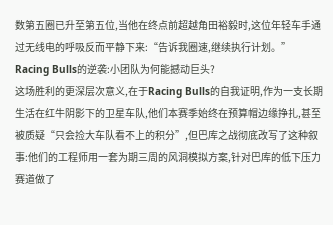数第五圈已升至第五位,当他在终点前超越角田裕毅时,这位年轻车手通过无线电的呼吸反而平静下来:“告诉我圈速,继续执行计划。”
Racing Bulls的逆袭:小团队为何能撼动巨头?
这场胜利的更深层次意义,在于Racing Bulls的自我证明,作为一支长期生活在红牛阴影下的卫星车队,他们本赛季始终在预算帽边缘挣扎,甚至被质疑“只会捡大车队看不上的积分”,但巴库之战彻底改写了这种叙事:他们的工程师用一套为期三周的风洞模拟方案,针对巴库的低下压力赛道做了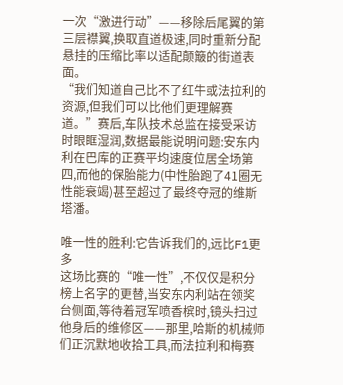一次“激进行动”——移除后尾翼的第三层襟翼,换取直道极速,同时重新分配悬挂的压缩比率以适配颠簸的街道表面。
“我们知道自己比不了红牛或法拉利的资源,但我们可以比他们更理解赛道。”赛后,车队技术总监在接受采访时眼眶湿润,数据最能说明问题:安东内利在巴库的正赛平均速度位居全场第四,而他的保胎能力(中性胎跑了41圈无性能衰竭)甚至超过了最终夺冠的维斯塔潘。

唯一性的胜利:它告诉我们的,远比F1更多
这场比赛的“唯一性”,不仅仅是积分榜上名字的更替,当安东内利站在领奖台侧面,等待着冠军喷香槟时,镜头扫过他身后的维修区——那里,哈斯的机械师们正沉默地收拾工具,而法拉利和梅赛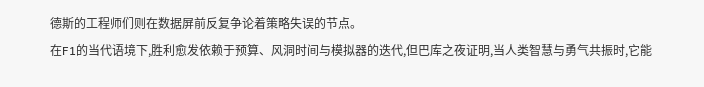德斯的工程师们则在数据屏前反复争论着策略失误的节点。
在F1的当代语境下,胜利愈发依赖于预算、风洞时间与模拟器的迭代,但巴库之夜证明,当人类智慧与勇气共振时,它能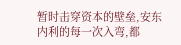暂时击穿资本的壁垒,安东内利的每一次入弯,都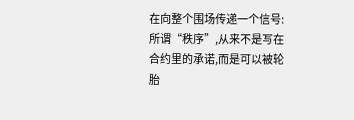在向整个围场传递一个信号:所谓“秩序”,从来不是写在合约里的承诺,而是可以被轮胎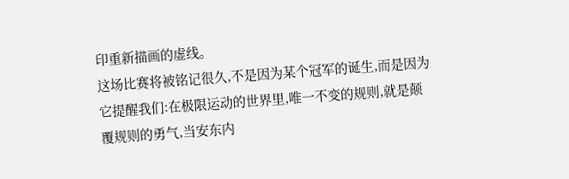印重新描画的虚线。
这场比赛将被铭记很久,不是因为某个冠军的诞生,而是因为它提醒我们:在极限运动的世界里,唯一不变的规则,就是颠覆规则的勇气,当安东内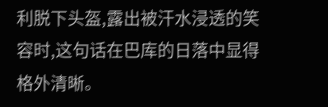利脱下头盔,露出被汗水浸透的笑容时,这句话在巴库的日落中显得格外清晰。